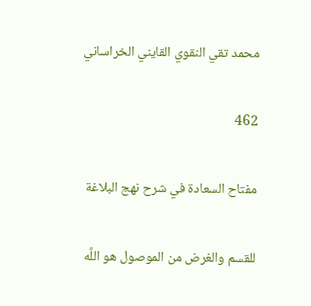محمد تقي النقوي القايني الخراساني

462

مفتاح السعادة في شرح نهج البلاغة

للقسم والغرض من الموصول هو اللَّه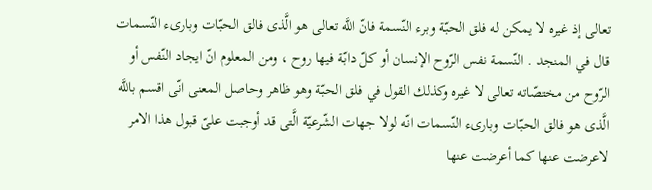تعالى إذ غيره لا يمكن له فلق الحبّة وبرء النّسمة فانّ اللَّه تعالى هو الَّذى فالق الحبّات وبارىء النّسمات قال في المنجد . النّسمة نفس الرّوح الإنسان أو كلّ دابّة فيها روح ، ومن المعلوم انّ ايجاد النّفس أو الرّوح من مختصّاته تعالى لا غيره وكذلك القول في فلق الحبّة وهو ظاهر وحاصل المعنى انّى اقسم باللَّه الَّذى هو فالق الحبّات وبارىء النّسمات انّه لولا جهات الشّرعيّة الَّتى قد أوجبت علىّ قبول هذا الامر لاعرضت عنها كما أعرضت عنها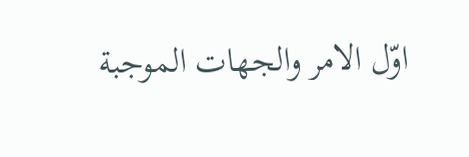اوّل الامر والجهات الموجبة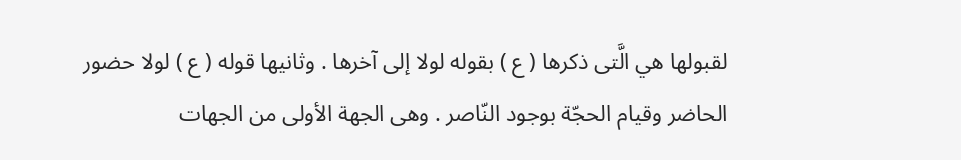لقبولها هي الَّتى ذكرها ( ع ) بقوله لولا إلى آخرها . وثانيها قوله ( ع ) لولا حضور الحاضر وقيام الحجّة بوجود النّاصر . وهى الجهة الأولى من الجهات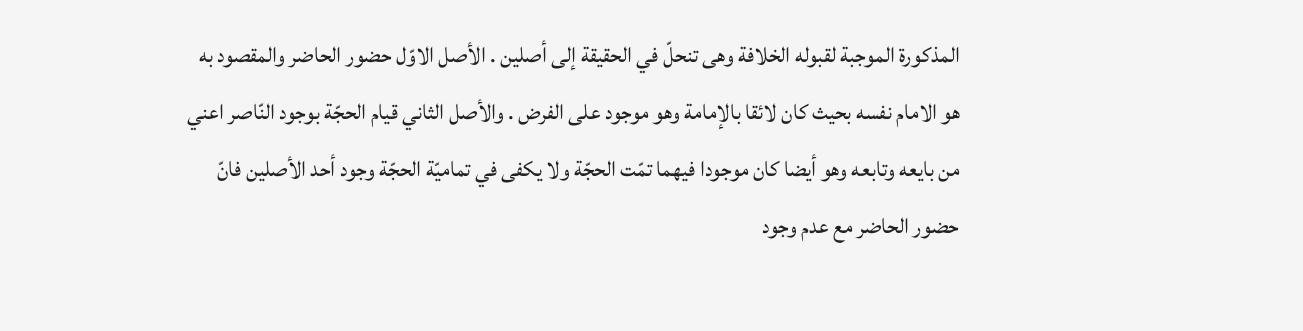المذكورة الموجبة لقبوله الخلافة وهى تنحلّ في الحقيقة إلى أصلين . الأصل الاوّل حضور الحاضر والمقصود به هو الامام نفسه بحيث كان لائقا بالإمامة وهو موجود على الفرض . والأصل الثاني قيام الحجّة بوجود النّاصر اعني من بايعه وتابعه وهو أيضا كان موجودا فيهما تمّت الحجّة ولا يكفى في تماميّة الحجّة وجود أحد الأصلين فانّ حضور الحاضر مع عدم وجود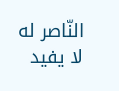النّاصر له لا يفيد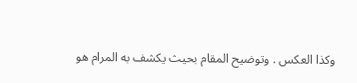وكذا العكس . وتوضيح المقام بحيث يكشف به المرام هو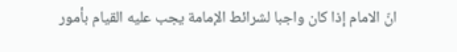انّ الامام إذا كان واجبا لشرائط الإمامة يجب عليه القيام بأمور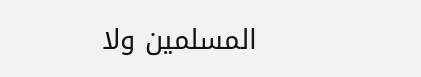المسلمين ولا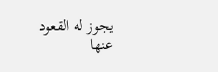يجوز له القعود عنها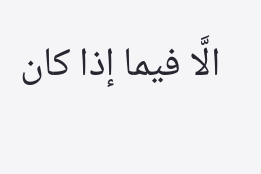الَّا فيما إذا كان